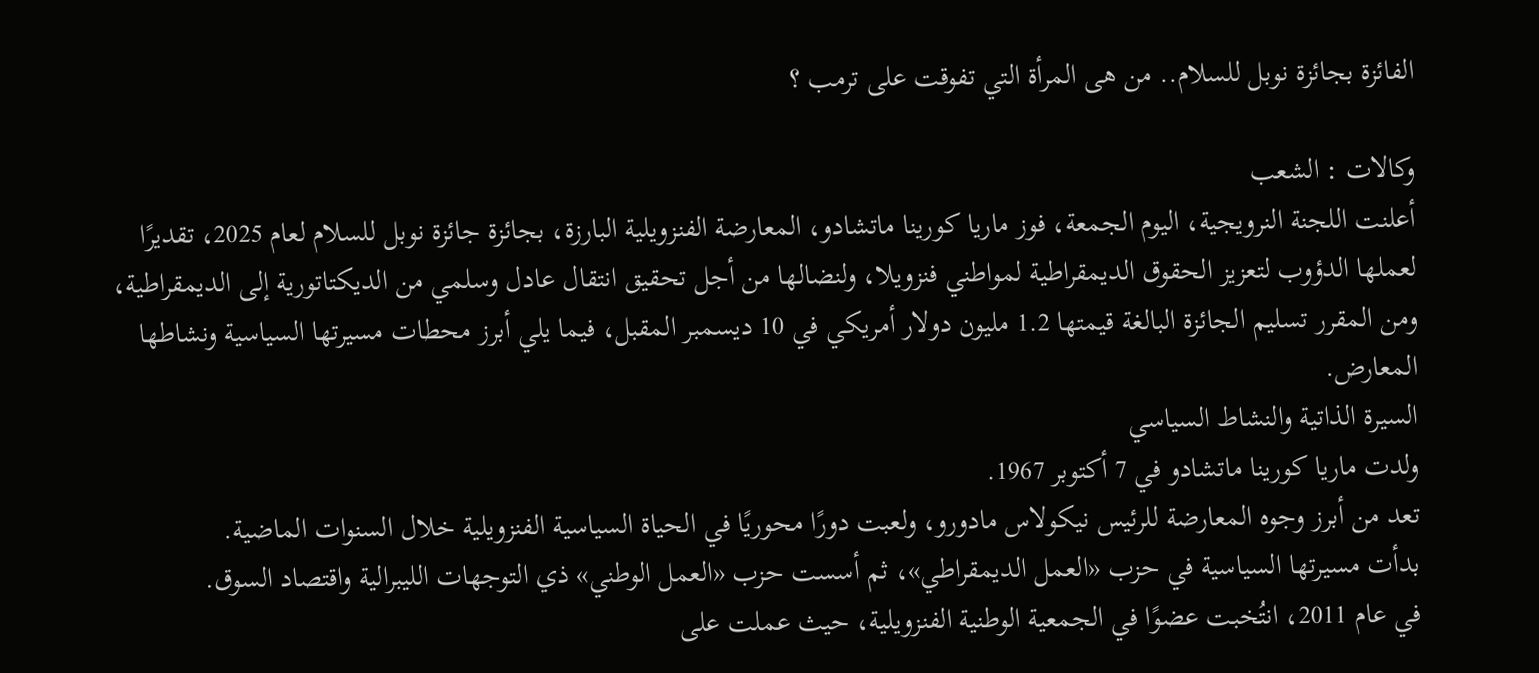الفائزة بجائزة نوبل للسلام.. من هى المرأة التي تفوقت على ترمب ؟

وكالات : الشعب
أعلنت اللجنة النرويجية، اليوم الجمعة، فوز ماريا كورينا ماتشادو، المعارضة الفنزويلية البارزة، بجائزة جائزة نوبل للسلام لعام 2025، تقديرًا لعملها الدؤوب لتعزيز الحقوق الديمقراطية لمواطني فنزويلا، ولنضالها من أجل تحقيق انتقال عادل وسلمي من الديكتاتورية إلى الديمقراطية، ومن المقرر تسليم الجائزة البالغة قيمتها 1.2 مليون دولار أمريكي في 10 ديسمبر المقبل، فيما يلي أبرز محطات مسيرتها السياسية ونشاطها المعارض.
السيرة الذاتية والنشاط السياسي
ولدت ماريا كورينا ماتشادو في 7 أكتوبر 1967.
تعد من أبرز وجوه المعارضة للرئيس نيكولاس مادورو، ولعبت دورًا محوريًا في الحياة السياسية الفنزويلية خلال السنوات الماضية.
بدأت مسيرتها السياسية في حزب «العمل الديمقراطي»، ثم أسست حزب «العمل الوطني» ذي التوجهات الليبرالية واقتصاد السوق.
في عام 2011، انتُخبت عضوًا في الجمعية الوطنية الفنزويلية، حيث عملت على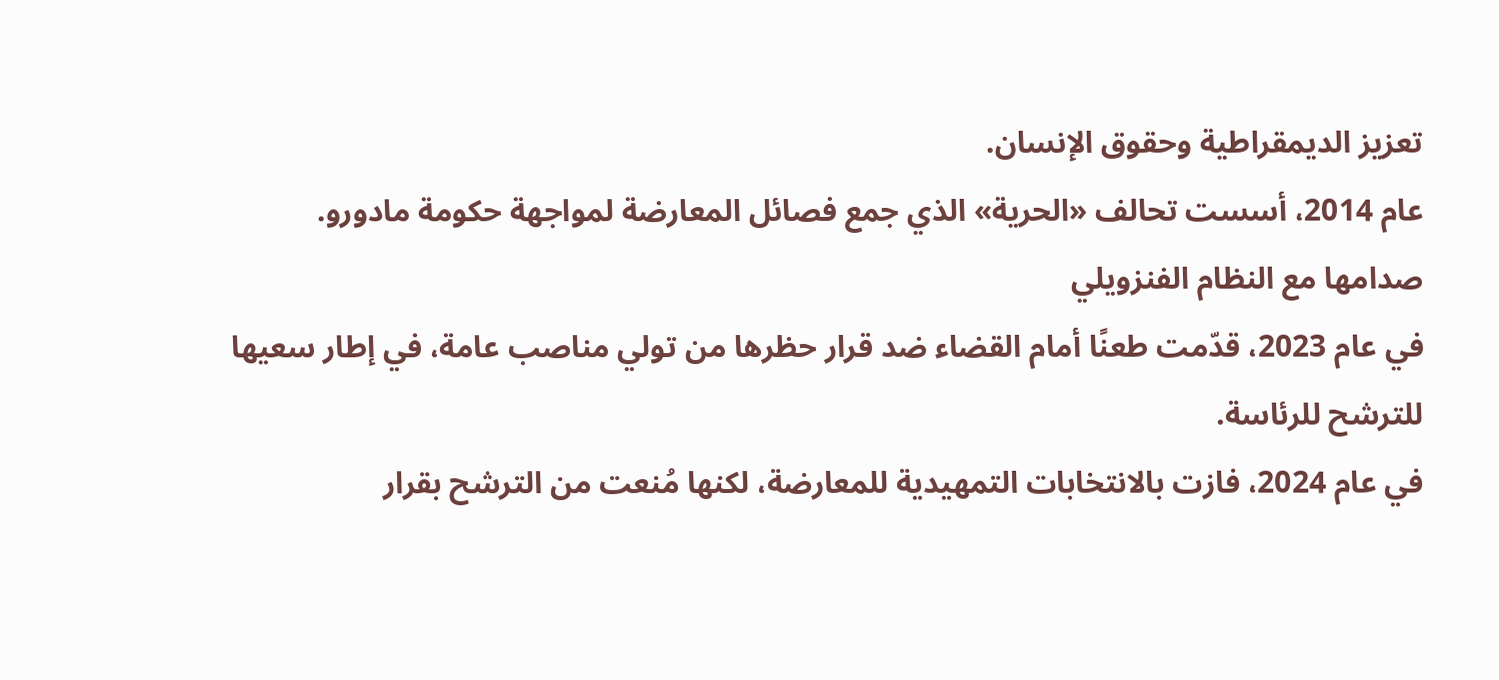تعزيز الديمقراطية وحقوق الإنسان.
عام 2014، أسست تحالف «الحرية» الذي جمع فصائل المعارضة لمواجهة حكومة مادورو.
صدامها مع النظام الفنزويلي
في عام 2023، قدّمت طعنًا أمام القضاء ضد قرار حظرها من تولي مناصب عامة، في إطار سعيها للترشح للرئاسة.
في عام 2024، فازت بالانتخابات التمهيدية للمعارضة، لكنها مُنعت من الترشح بقرار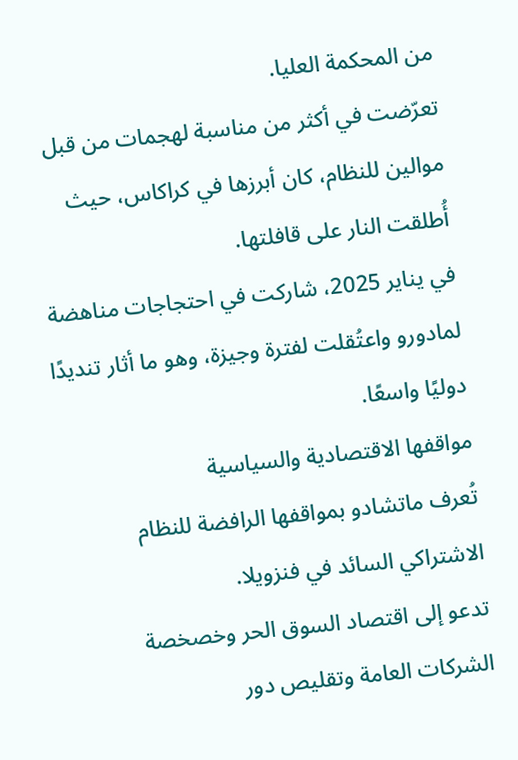من المحكمة العليا.
تعرّضت في أكثر من مناسبة لهجمات من قبل موالين للنظام، كان أبرزها في كراكاس، حيث أُطلقت النار على قافلتها.
في يناير 2025، شاركت في احتجاجات مناهضة لمادورو واعتُقلت لفترة وجيزة، وهو ما أثار تنديدًا دوليًا واسعًا.
مواقفها الاقتصادية والسياسية
تُعرف ماتشادو بمواقفها الرافضة للنظام الاشتراكي السائد في فنزويلا.
تدعو إلى اقتصاد السوق الحر وخصخصة الشركات العامة وتقليص دور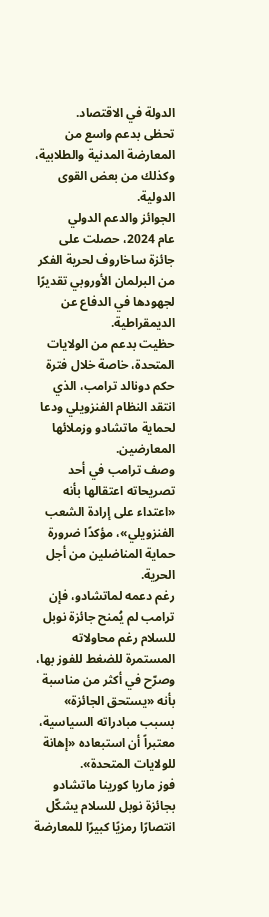الدولة في الاقتصاد.
تحظى بدعم واسع من المعارضة المدنية والطلابية، وكذلك من بعض القوى الدولية.
الجوائز والدعم الدولي
عام 2024، حصلت على جائزة ساخاروف لحرية الفكر من البرلمان الأوروبي تقديرًا لجهودها في الدفاع عن الديمقراطية.
حظيت بدعم من الولايات المتحدة، خاصة خلال فترة حكم دونالد ترامب، الذي انتقد النظام الفنزويلي ودعا لحماية ماتشادو وزملائها المعارضين.
وصف ترامب في أحد تصريحاته اعتقالها بأنه «اعتداء على إرادة الشعب الفنزويلي»، مؤكدًا ضرورة حماية المناضلين من أجل الحرية.
رغم دعمه لماتشادو، فإن ترامب لم يُمنح جائزة نوبل للسلام رغم محاولاته المستمرة للضغط للفوز بها، وصرّح في أكثر من مناسبة بأنه «يستحق الجائزة» بسبب مبادراته السياسية، معتبراً أن استبعاده «إهانة للولايات المتحدة».
فوز ماريا كورينا ماتشادو بجائزة نوبل للسلام يشكّل انتصارًا رمزيًا كبيرًا للمعارضة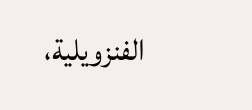الفنزويلية،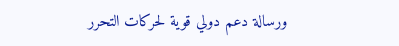ورسالة دعم دولي قوية لحركات التحرر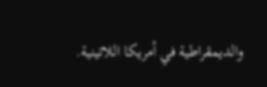والديمقراطية في أمريكا اللاتينية.